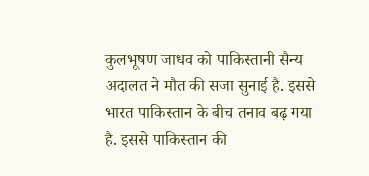कुलभूषण जाधव को पाकिस्तानी सैन्य अदालत ने मौत की सजा सुनाई है. इससे भारत पाकिस्तान के बीच तनाव बढ़ गया है. इससे पाकिस्तान की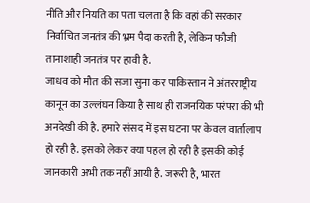नीति और नियति का पता चलता है कि वहां की सरकार निर्वाचित जनतंत्र की भ्रम पैदा करती है, लेकिन फौजी तानाशाही जनतंत्र पर हावी है.
जाधव को मौत की सजा सुना कर पाकिस्तान ने अंतरराष्ट्रीय कानून का उल्लंघन किया है साथ ही राजनयिक परंपरा की भी अनदेखी की है. हमारे संसद में इस घटना पर केवल वार्तालाप हो रही है. इसको लेकर क्या पहल हो रही है इसकी कोई जानकारी अभी तक नहीं आयी है. जरूरी है, भारत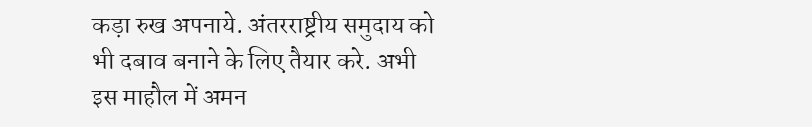कड़ा रुख अपनाये. अंतरराष्ट्रीय समुदाय को भी दबाव बनाने के लिए तैयार करे. अभी इस माहौल में अमन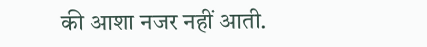की आशा नजर नहीं आती.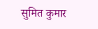सुमित कुमार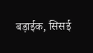बड़ाईक, सिसई